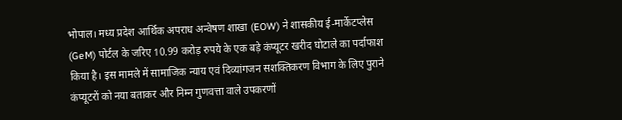भोपाल। मध्य प्रदेश आर्थिक अपराध अन्वेषण शाखा (EOW) ने शासकीय ई-मार्केटप्लेस (GeM) पोर्टल के जरिए 10.99 करोड़ रुपये के एक बड़े कंप्यूटर खरीद घोटाले का पर्दाफाश किया है। इस मामले में सामाजिक न्याय एवं दिव्यांगजन सशक्तिकरण विभाग के लिए पुराने कंप्यूटरों को नया बताकर और निम्न गुणवत्ता वाले उपकरणों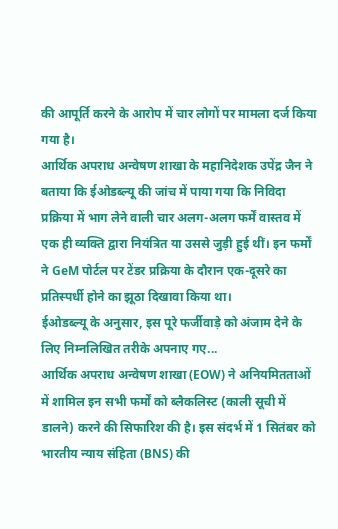की आपूर्ति करने के आरोप में चार लोगों पर मामला दर्ज किया गया है।
आर्थिक अपराध अन्वेषण शाखा के महानिदेशक उपेंद्र जैन ने बताया कि ईओडब्ल्यू की जांच में पाया गया कि निविदा प्रक्रिया में भाग लेने वाली चार अलग-अलग फर्में वास्तव में एक ही व्यक्ति द्वारा नियंत्रित या उससे जुड़ी हुई थीं। इन फर्मों ने GeM पोर्टल पर टेंडर प्रक्रिया के दौरान एक-दूसरे का प्रतिस्पर्धी होने का झूठा दिखावा किया था।
ईओडब्ल्यू के अनुसार, इस पूरे फर्जीवाड़े को अंजाम देने के लिए निम्नलिखित तरीके अपनाए गए...
आर्थिक अपराध अन्वेषण शाखा (EOW) ने अनियमितताओं में शामिल इन सभी फर्मों को ब्लैकलिस्ट (काली सूची में डालने) करने की सिफारिश की है। इस संदर्भ में 1 सितंबर को भारतीय न्याय संहिता (BNS) की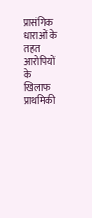प्रासंगिक धाराओं के तहत आरोपियों के खिलाफ प्राथमिकी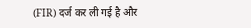(FIR) दर्ज कर ली गई है और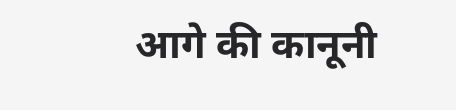आगे की कानूनी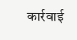कार्रवाई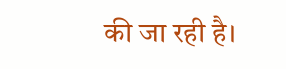की जा रही है।